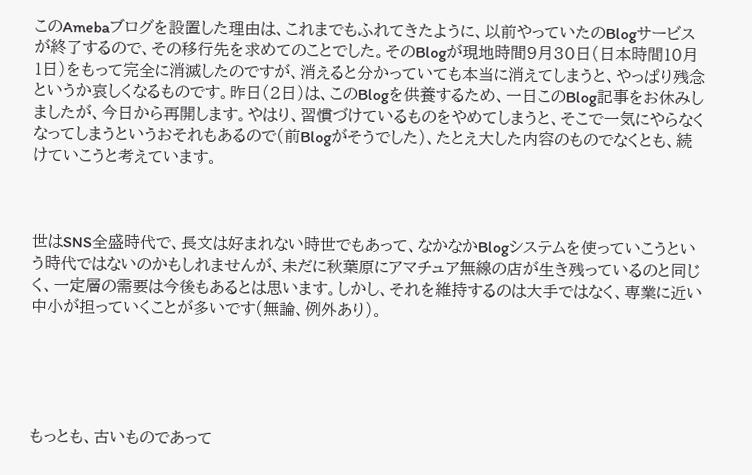このAmebaブログを設置した理由は、これまでもふれてきたように、以前やっていたのBlogサービスが終了するので、その移行先を求めてのことでした。そのBlogが現地時間9月30日(日本時間10月1日)をもって完全に消滅したのですが、消えると分かっていても本当に消えてしまうと、やっぱり残念というか哀しくなるものです。昨日(2日)は、このBlogを供養するため、一日このBlog記事をお休みしましたが、今日から再開します。やはり、習慣づけているものをやめてしまうと、そこで一気にやらなくなってしまうというおそれもあるので(前Blogがそうでした)、たとえ大した内容のものでなくとも、続けていこうと考えています。



世はSNS全盛時代で、長文は好まれない時世でもあって、なかなかBlogシステムを使っていこうという時代ではないのかもしれませんが、未だに秋葉原にアマチュア無線の店が生き残っているのと同じく、一定層の需要は今後もあるとは思います。しかし、それを維持するのは大手ではなく、専業に近い中小が担っていくことが多いです(無論、例外あり)。





もっとも、古いものであって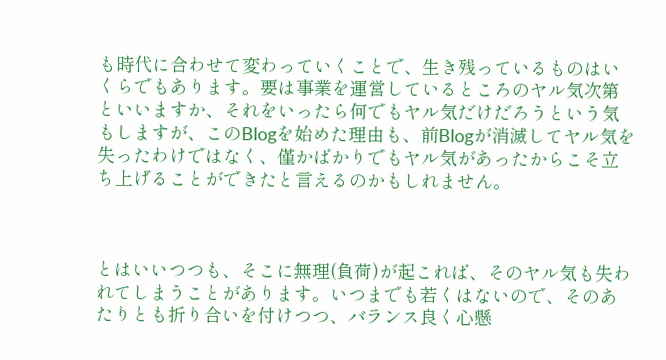も時代に合わせて変わっていくことで、生き残っているものはいくらでもあります。要は事業を運営しているところのヤル気次第といいますか、それをいったら何でもヤル気だけだろうという気もしますが、このBlogを始めた理由も、前Blogが消滅してヤル気を失ったわけではなく、僅かばかりでもヤル気があったからこそ立ち上げることができたと言えるのかもしれません。



とはいいつつも、そこに無理(負荷)が起これば、そのヤル気も失われてしまうことがあります。いつまでも若くはないので、そのあたりとも折り合いを付けつつ、バランス良く心懸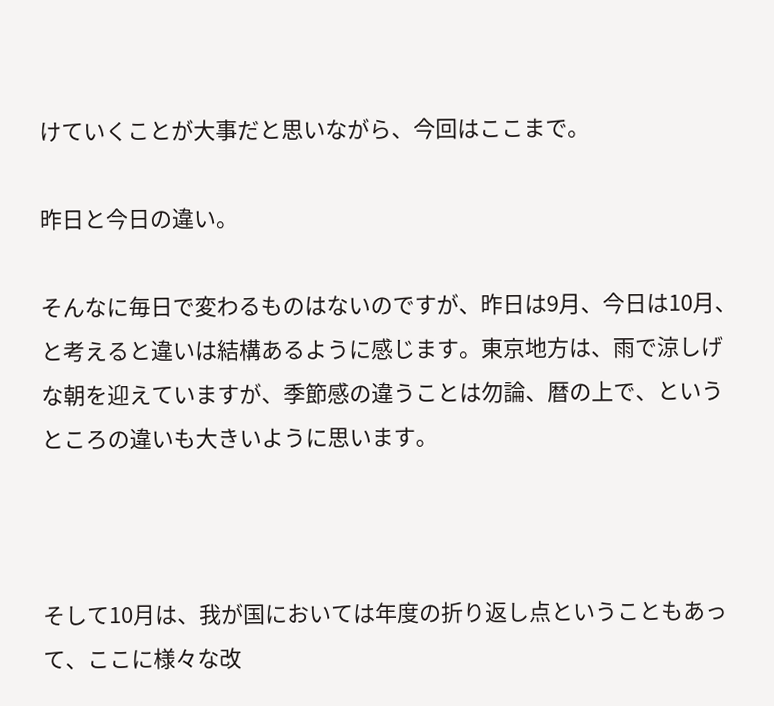けていくことが大事だと思いながら、今回はここまで。

昨日と今日の違い。

そんなに毎日で変わるものはないのですが、昨日は9月、今日は10月、と考えると違いは結構あるように感じます。東京地方は、雨で涼しげな朝を迎えていますが、季節感の違うことは勿論、暦の上で、というところの違いも大きいように思います。



そして10月は、我が国においては年度の折り返し点ということもあって、ここに様々な改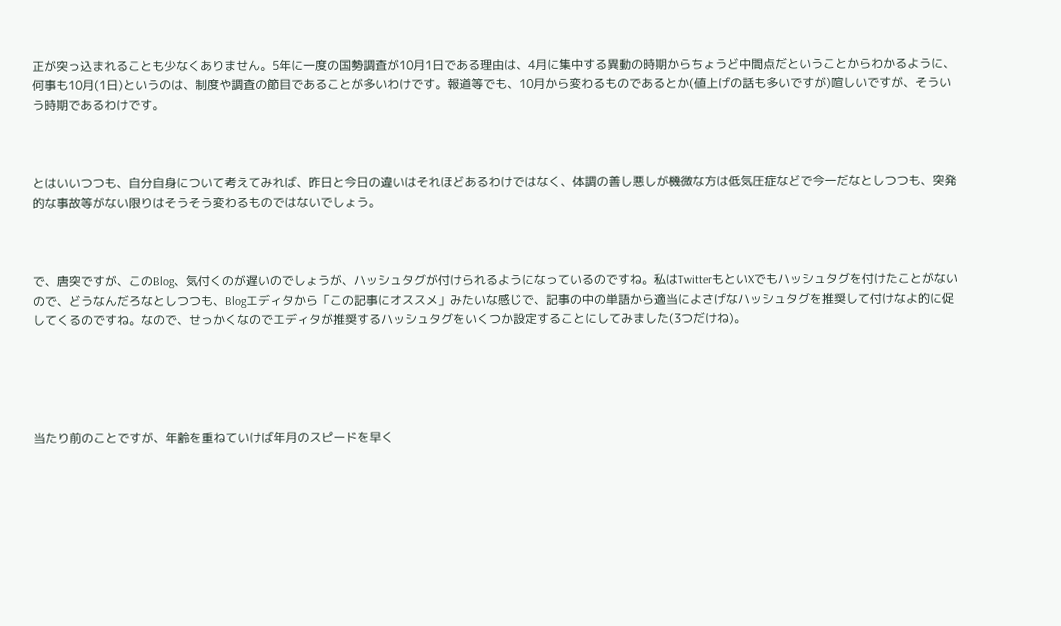正が突っ込まれることも少なくありません。5年に一度の国勢調査が10月1日である理由は、4月に集中する異動の時期からちょうど中間点だということからわかるように、何事も10月(1日)というのは、制度や調査の節目であることが多いわけです。報道等でも、10月から変わるものであるとか(値上げの話も多いですが)喧しいですが、そういう時期であるわけです。



とはいいつつも、自分自身について考えてみれば、昨日と今日の違いはそれほどあるわけではなく、体調の善し悪しが機微な方は低気圧症などで今一だなとしつつも、突発的な事故等がない限りはそうそう変わるものではないでしょう。



で、唐突ですが、このBlog、気付くのが遅いのでしょうが、ハッシュタグが付けられるようになっているのですね。私はTwitterもといXでもハッシュタグを付けたことがないので、どうなんだろなとしつつも、Blogエディタから「この記事にオススメ」みたいな感じで、記事の中の単語から適当によさげなハッシュタグを推奨して付けなよ的に促してくるのですね。なので、せっかくなのでエディタが推奨するハッシュタグをいくつか設定することにしてみました(3つだけね)。





当たり前のことですが、年齢を重ねていけば年月のスピードを早く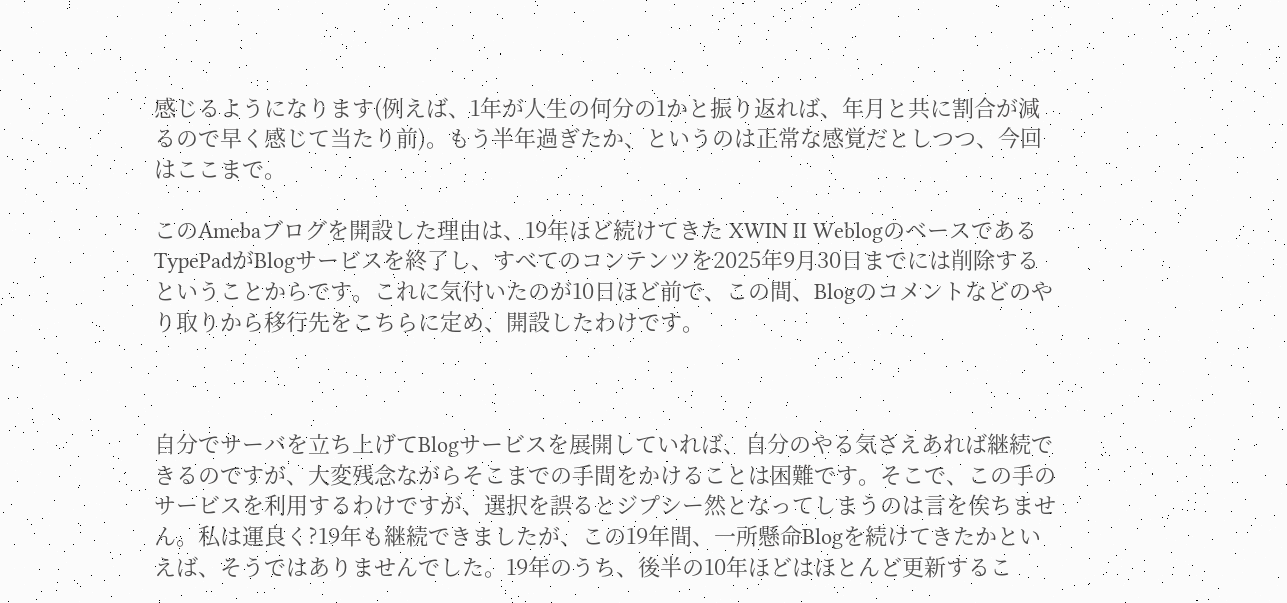感じるようになります(例えば、1年が人生の何分の1かと振り返れば、年月と共に割合が減るので早く感じて当たり前)。もう半年過ぎたか、というのは正常な感覚だとしつつ、今回はここまで。

このAmebaブログを開設した理由は、19年ほど続けてきた XWIN II Weblogのベースである TypePadがBlogサービスを終了し、すべてのコンテンツを2025年9月30日までには削除するということからです。これに気付いたのが10日ほど前で、この間、Blogのコメントなどのやり取りから移行先をこちらに定め、開設したわけです。



自分でサーバを立ち上げてBlogサービスを展開していれば、自分のやる気さえあれば継続できるのですが、大変残念ながらそこまでの手間をかけることは困難です。そこで、この手のサービスを利用するわけですが、選択を誤るとジプシー然となってしまうのは言を俟ちません。私は運良く?19年も継続できましたが、この19年間、一所懸命Blogを続けてきたかといえば、そうではありませんでした。19年のうち、後半の10年ほどはほとんど更新するこ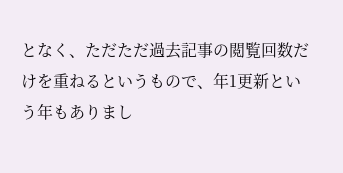となく、ただただ過去記事の閲覧回数だけを重ねるというもので、年1更新という年もありまし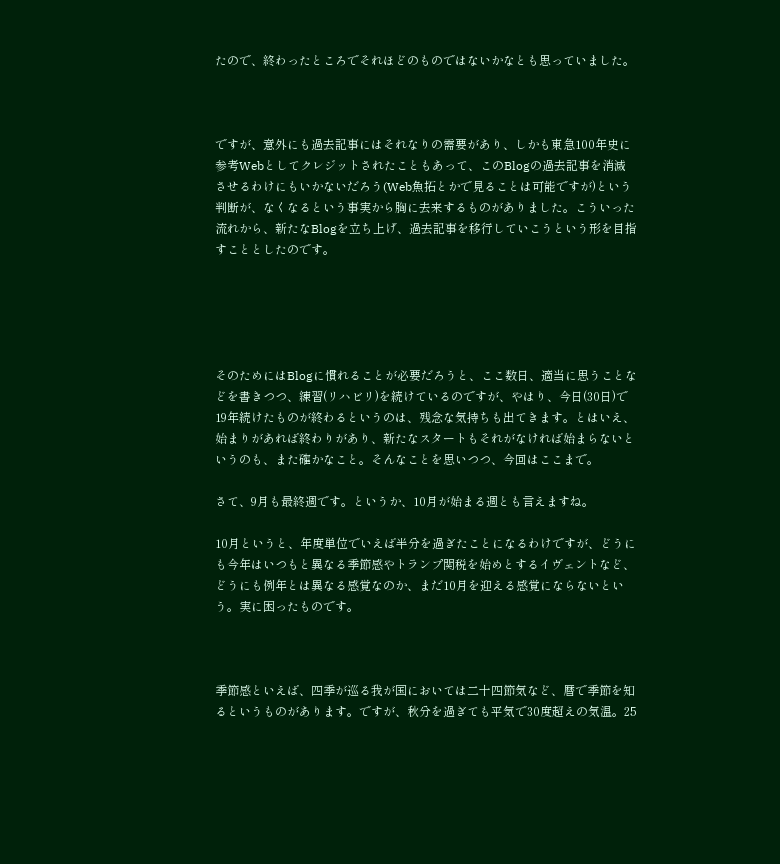たので、終わったところでそれほどのものではないかなとも思っていました。



ですが、意外にも過去記事にはそれなりの需要があり、しかも東急100年史に参考Webとしてクレジットされたこともあって、このBlogの過去記事を消滅させるわけにもいかないだろう(Web魚拓とかで見ることは可能ですが)という判断が、なくなるという事実から胸に去来するものがありました。こういった流れから、新たなBlogを立ち上げ、過去記事を移行していこうという形を目指すこととしたのです。





そのためにはBlogに慣れることが必要だろうと、ここ数日、適当に思うことなどを書きつつ、練習(リハビリ)を続けているのですが、やはり、今日(30日)で19年続けたものが終わるというのは、残念な気持ちも出てきます。とはいえ、始まりがあれば終わりがあり、新たなスタートもそれがなければ始まらないというのも、また確かなこと。そんなことを思いつつ、今回はここまで。

さて、9月も最終週です。というか、10月が始まる週とも言えますね。

10月というと、年度単位でいえば半分を過ぎたことになるわけですが、どうにも今年はいつもと異なる季節感やトランプ関税を始めとするイヴェントなど、どうにも例年とは異なる感覚なのか、まだ10月を迎える感覚にならないという。実に困ったものです。



季節感といえば、四季が巡る我が国においては二十四節気など、暦で季節を知るというものがあります。ですが、秋分を過ぎても平気で30度超えの気温。25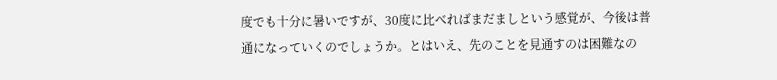度でも十分に暑いですが、30度に比べればまだましという感覚が、今後は普通になっていくのでしょうか。とはいえ、先のことを見通すのは困難なの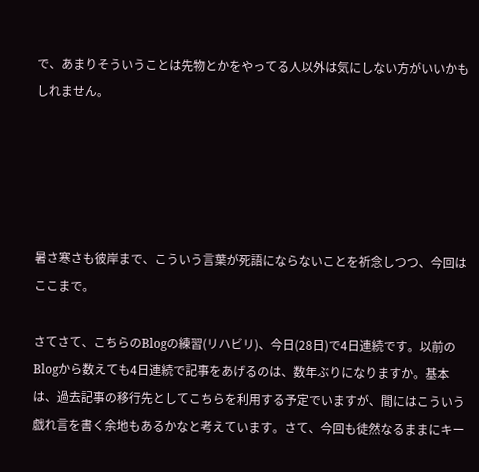で、あまりそういうことは先物とかをやってる人以外は気にしない方がいいかもしれません。





暑さ寒さも彼岸まで、こういう言葉が死語にならないことを祈念しつつ、今回はここまで。

さてさて、こちらのBlogの練習(リハビリ)、今日(28日)で4日連続です。以前のBlogから数えても4日連続で記事をあげるのは、数年ぶりになりますか。基本は、過去記事の移行先としてこちらを利用する予定でいますが、間にはこういう戯れ言を書く余地もあるかなと考えています。さて、今回も徒然なるままにキー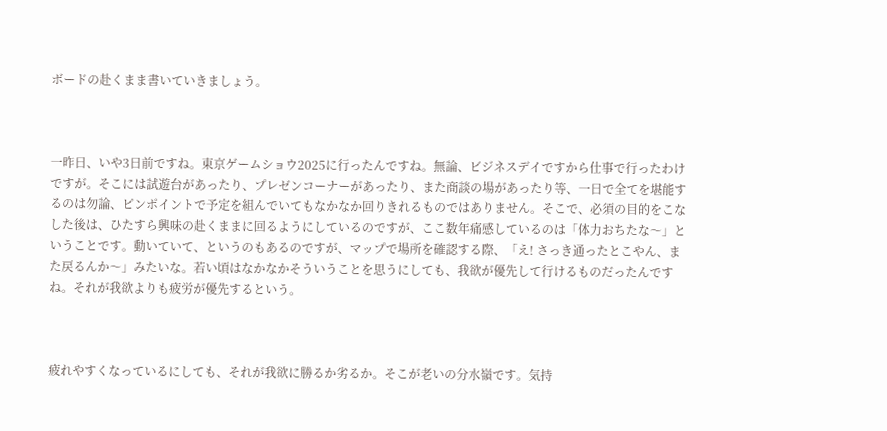ボードの赴くまま書いていきましょう。



一昨日、いや3日前ですね。東京ゲームショウ2025に行ったんですね。無論、ビジネスデイですから仕事で行ったわけですが。そこには試遊台があったり、プレゼンコーナーがあったり、また商談の場があったり等、一日で全てを堪能するのは勿論、ピンポイントで予定を組んでいてもなかなか回りきれるものではありません。そこで、必須の目的をこなした後は、ひたすら興味の赴くままに回るようにしているのですが、ここ数年痛感しているのは「体力おちたな〜」ということです。動いていて、というのもあるのですが、マップで場所を確認する際、「え! さっき通ったとこやん、また戻るんか〜」みたいな。若い頃はなかなかそういうことを思うにしても、我欲が優先して行けるものだったんですね。それが我欲よりも疲労が優先するという。



疲れやすくなっているにしても、それが我欲に勝るか劣るか。そこが老いの分水嶺です。気持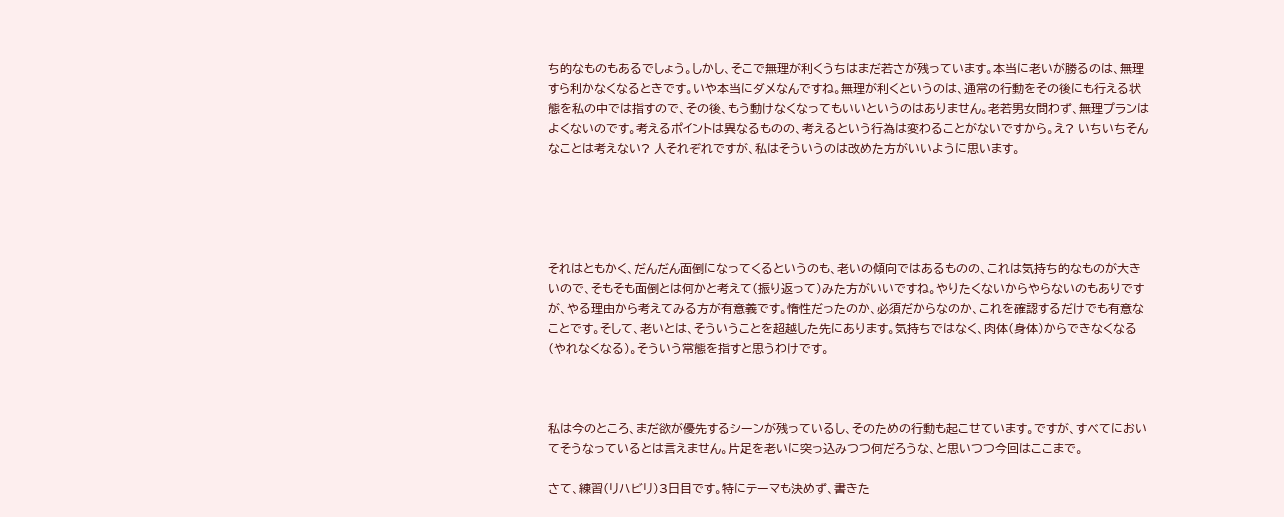ち的なものもあるでしょう。しかし、そこで無理が利くうちはまだ若さが残っています。本当に老いが勝るのは、無理すら利かなくなるときです。いや本当にダメなんですね。無理が利くというのは、通常の行動をその後にも行える状態を私の中では指すので、その後、もう動けなくなってもいいというのはありません。老若男女問わず、無理プランはよくないのです。考えるポイントは異なるものの、考えるという行為は変わることがないですから。え? いちいちそんなことは考えない? 人それぞれですが、私はそういうのは改めた方がいいように思います。





それはともかく、だんだん面倒になってくるというのも、老いの傾向ではあるものの、これは気持ち的なものが大きいので、そもそも面倒とは何かと考えて(振り返って)みた方がいいですね。やりたくないからやらないのもありですが、やる理由から考えてみる方が有意義です。惰性だったのか、必須だからなのか、これを確認するだけでも有意なことです。そして、老いとは、そういうことを超越した先にあります。気持ちではなく、肉体(身体)からできなくなる(やれなくなる)。そういう常態を指すと思うわけです。



私は今のところ、まだ欲が優先するシーンが残っているし、そのための行動も起こせています。ですが、すべてにおいてそうなっているとは言えません。片足を老いに突っ込みつつ何だろうな、と思いつつ今回はここまで。

さて、練習(リハビリ)3日目です。特にテーマも決めず、書きた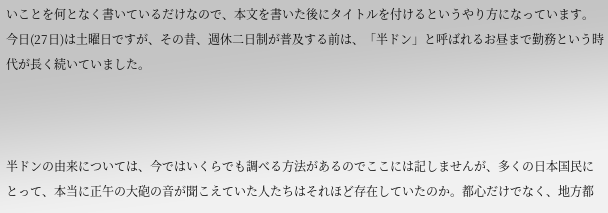いことを何となく書いているだけなので、本文を書いた後にタイトルを付けるというやり方になっています。今日(27日)は土曜日ですが、その昔、週休二日制が普及する前は、「半ドン」と呼ばれるお昼まで勤務という時代が長く続いていました。



半ドンの由来については、今ではいくらでも調べる方法があるのでここには記しませんが、多くの日本国民にとって、本当に正午の大砲の音が聞こえていた人たちはそれほど存在していたのか。都心だけでなく、地方都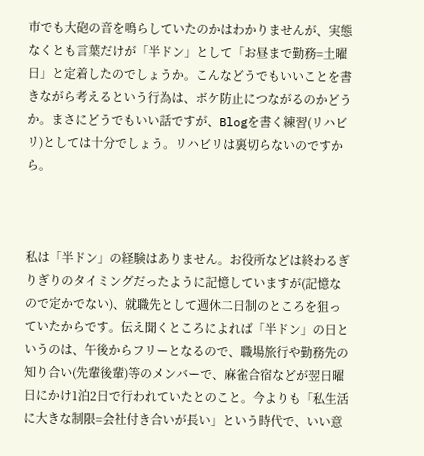市でも大砲の音を鳴らしていたのかはわかりませんが、実態なくとも言葉だけが「半ドン」として「お昼まで勤務=土曜日」と定着したのでしょうか。こんなどうでもいいことを書きながら考えるという行為は、ボケ防止につながるのかどうか。まさにどうでもいい話ですが、Blogを書く練習(リハビリ)としては十分でしょう。リハビリは裏切らないのですから。



私は「半ドン」の経験はありません。お役所などは終わるぎりぎりのタイミングだったように記憶していますが(記憶なので定かでない)、就職先として週休二日制のところを狙っていたからです。伝え聞くところによれば「半ドン」の日というのは、午後からフリーとなるので、職場旅行や勤務先の知り合い(先輩後輩)等のメンバーで、麻雀合宿などが翌日曜日にかけ1泊2日で行われていたとのこと。今よりも「私生活に大きな制限=会社付き合いが長い」という時代で、いい意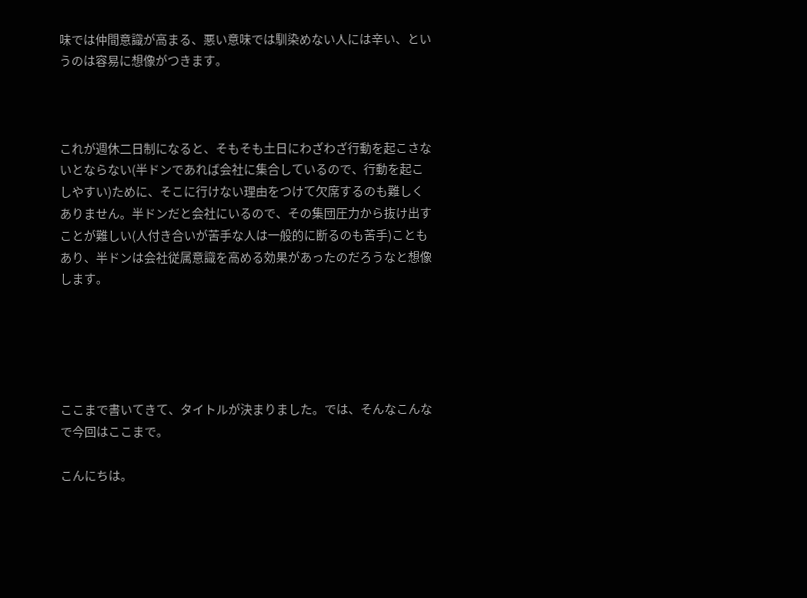味では仲間意識が高まる、悪い意味では馴染めない人には辛い、というのは容易に想像がつきます。



これが週休二日制になると、そもそも土日にわざわざ行動を起こさないとならない(半ドンであれば会社に集合しているので、行動を起こしやすい)ために、そこに行けない理由をつけて欠席するのも難しくありません。半ドンだと会社にいるので、その集団圧力から抜け出すことが難しい(人付き合いが苦手な人は一般的に断るのも苦手)こともあり、半ドンは会社従属意識を高める効果があったのだろうなと想像します。





ここまで書いてきて、タイトルが決まりました。では、そんなこんなで今回はここまで。

こんにちは。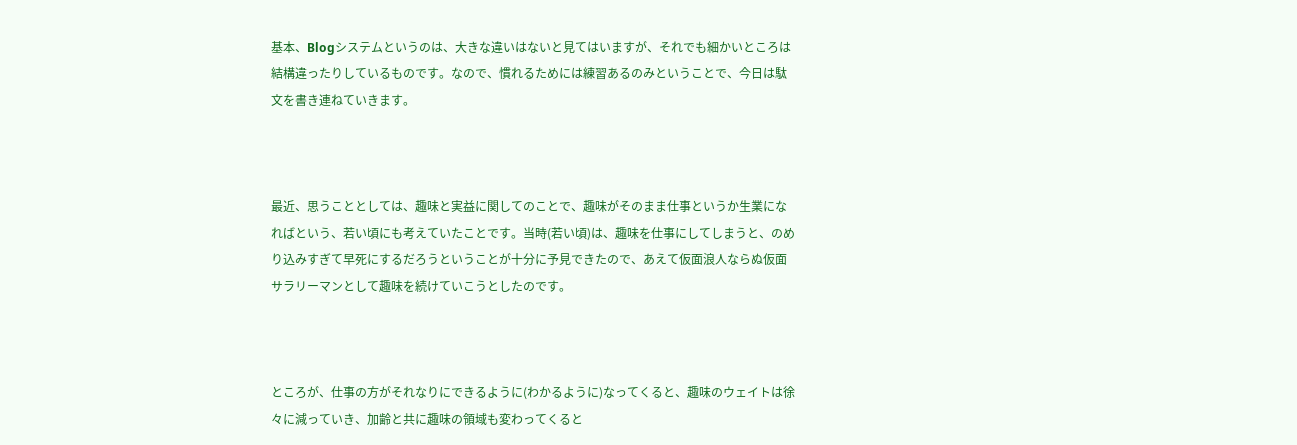基本、Blogシステムというのは、大きな違いはないと見てはいますが、それでも細かいところは結構違ったりしているものです。なので、慣れるためには練習あるのみということで、今日は駄文を書き連ねていきます。



最近、思うこととしては、趣味と実益に関してのことで、趣味がそのまま仕事というか生業になればという、若い頃にも考えていたことです。当時(若い頃)は、趣味を仕事にしてしまうと、のめり込みすぎて早死にするだろうということが十分に予見できたので、あえて仮面浪人ならぬ仮面サラリーマンとして趣味を続けていこうとしたのです。



ところが、仕事の方がそれなりにできるように(わかるように)なってくると、趣味のウェイトは徐々に減っていき、加齢と共に趣味の領域も変わってくると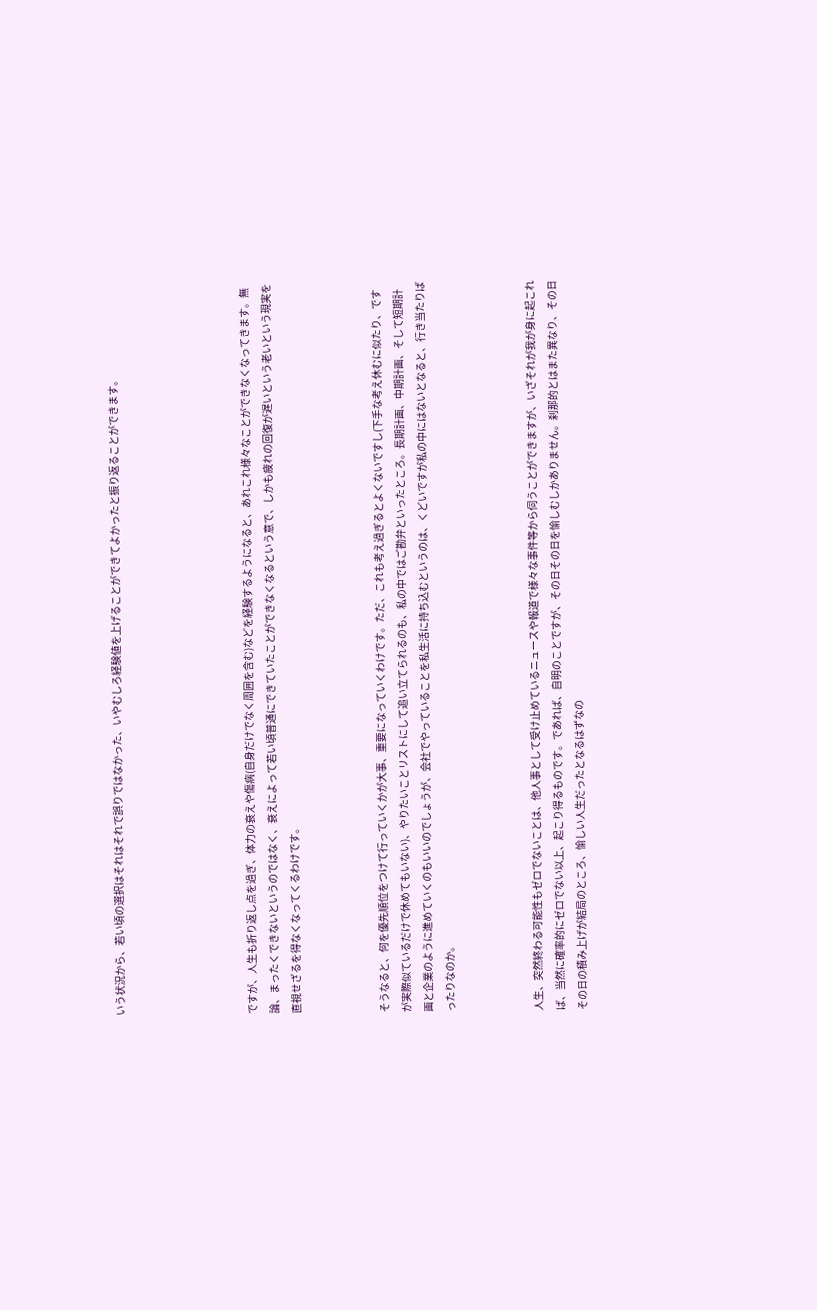いう状況から、若い頃の選択はそれはそれで誤りではなかった、いやむしろ経験値を上げることができてよかったと振り返ることができます。





ですが、人生も折り返し点を過ぎ、体力の衰えや傷病(自身だけでなく周囲を含む)などを経験するようになると、あれこれ様々なことができなくなってきます。無論、まったくできないというのではなく、衰えによって若い頃普通にできていたことができなくなるという意で、しかも疲れの回復が遅いという老いという現実を直視せざるを得なくなってくるわけです。



そうなると、何を優先順位をつけて行っていくかが大事、重要になっていくわけです。ただ、これも考え過ぎるとよくないですし(下手な考え休むに似たり、ですが実際似ているだけで休めてもいない)、やりたいことリストにして追い立てられるのも、私の中ではご勘弁といったところ。長期計画、中期計画、そして短期計画と企業のように進めていくのもいいのでしょうが、会社でやっていることを私生活に持ち込むというのは、くどいですが私の中にはないとなると、行き当たりばったりなのか。



人生、突然終わる可能性もゼロでないことは、他人事として受け止めているニュースや報道で様々な事件等から伺うことができますが、いざそれが我が身に起これば、当然に確率的にゼロでない以上、起こり得るものです。であれば、自明のことですが、その日その日を愉しむしかありません。刹那的とはまた異なり、その日その日の積み上げが結局のところ、愉しい人生だったとなるはずなの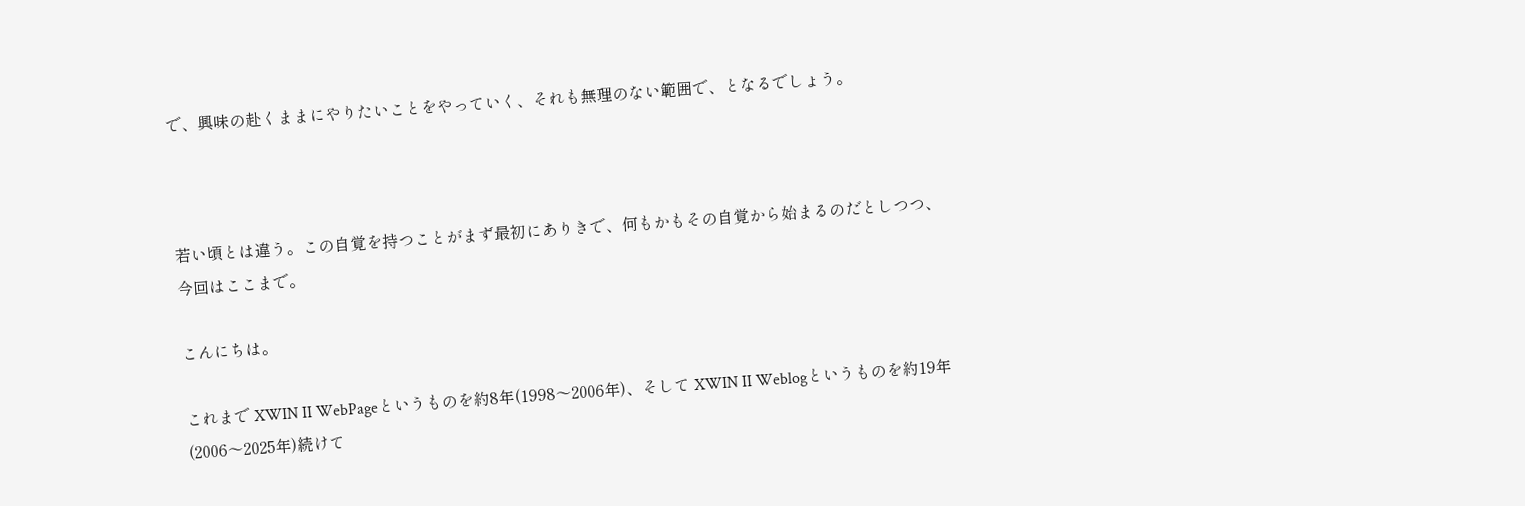で、興味の赴くままにやりたいことをやっていく、それも無理のない範囲で、となるでしょう。



若い頃とは違う。この自覚を持つことがまず最初にありきで、何もかもその自覚から始まるのだとしつつ、今回はここまで。

こんにちは。

これまで XWIN II WebPageというものを約8年(1998〜2006年)、そして XWIN II Weblogというものを約19年(2006〜2025年)続けて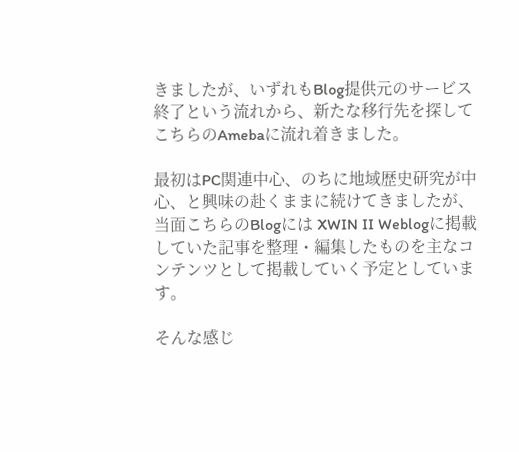きましたが、いずれもBlog提供元のサービス終了という流れから、新たな移行先を探してこちらのAmebaに流れ着きました。

最初はPC関連中心、のちに地域歴史研究が中心、と興味の赴くままに続けてきましたが、当面こちらのBlogには XWIN II Weblogに掲載していた記事を整理・編集したものを主なコンテンツとして掲載していく予定としています。

そんな感じ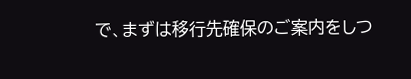で、まずは移行先確保のご案内をしつ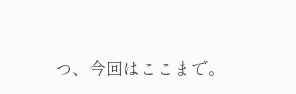つ、今回はここまで。